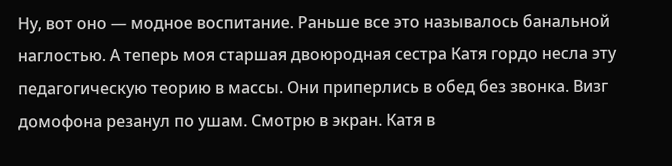Ну, вот оно — модное воспитание. Раньше все это называлось банальной наглостью. А теперь моя старшая двоюродная сестра Катя гордо несла эту педагогическую теорию в массы. Они приперлись в обед без звонка. Визг домофона резанул по ушам. Смотрю в экран. Катя в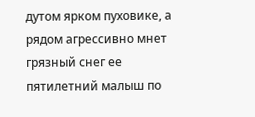дутом ярком пуховике, а рядом агрессивно мнет грязный снег ее пятилетний малыш по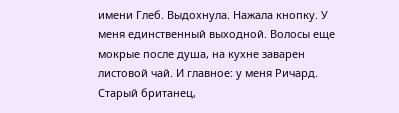имени Глеб. Выдохнула. Нажала кнопку. У меня единственный выходной. Волосы еще мокрые после душа, на кухне заварен листовой чай. И главное: у меня Ричард. Старый британец,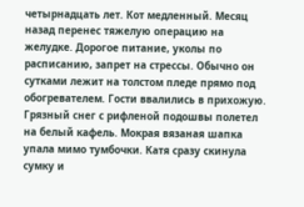четырнадцать лет. Кот медленный. Месяц назад перенес тяжелую операцию на желудке. Дорогое питание, уколы по расписанию, запрет на стрессы. Обычно он сутками лежит на толстом пледе прямо под обогревателем. Гости ввалились в прихожую. Грязный снег с рифленой подошвы полетел на белый кафель. Мокрая вязаная шапка упала мимо тумбочки. Катя сразу скинула сумку и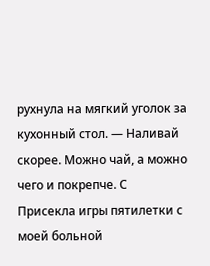рухнула на мягкий уголок за кухонный стол. — Наливай скорее. Можно чай, а можно чего и покрепче. С
Присекла игры пятилетки с моей больной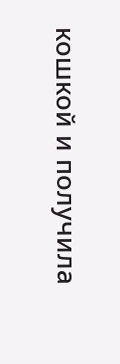кошкой и получила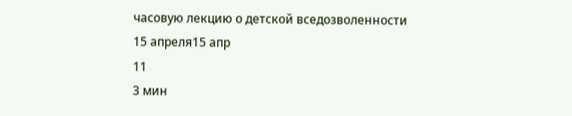часовую лекцию о детской вседозволенности
15 апреля15 апр
11
3 мин